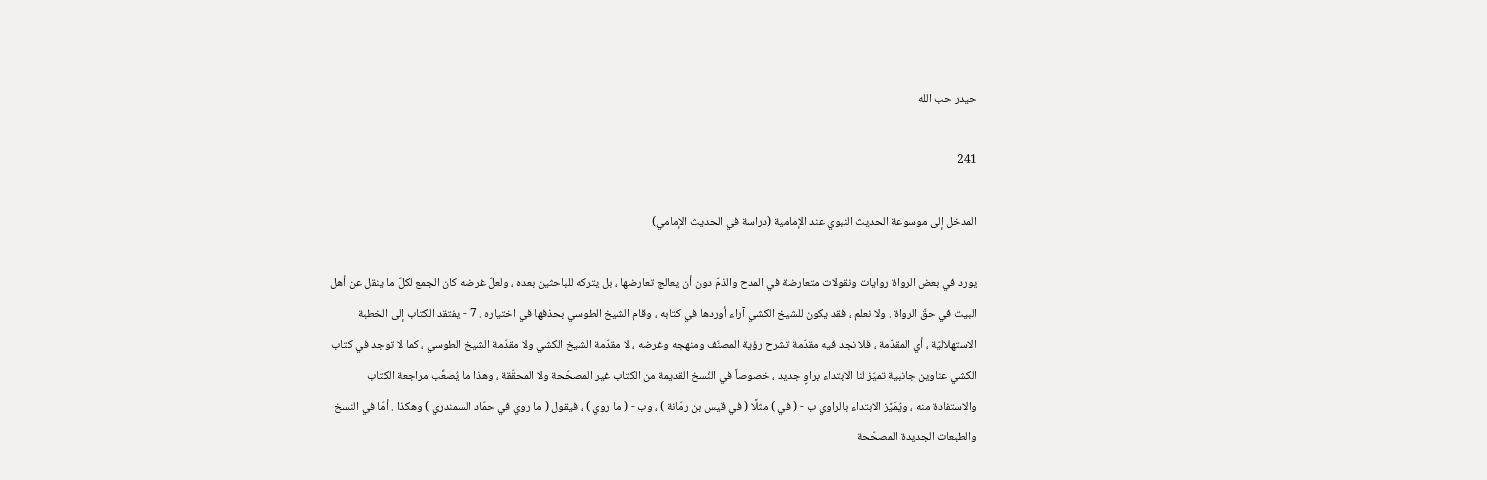حيدر حب الله

241

المدخل إلى موسوعة الحديث النبوي عند الإمامية (دراسة في الحديث الإمامي)

يورد في بعض الرواة روايات ونقولات متعارضة في المدح والذمّ دون أن يعالج تعارضها ، بل يتركه للباحثين بعده ، ولعلّ غرضه كان الجمع لكلّ ما ينقل عن أهل البيت في حقّ الرواة . ولا نعلم ، فقد يكون للشيخ الكشي آراء أوردها في كتابه ، وقام الشيخ الطوسي بحذفها في اختياره . 7 - يفتقد الكتاب إلى الخطبة الاستهلاليّة ، أي المقدّمة ، فلا نجد فيه مقدّمة تشرح رؤية المصنّف ومنهجه وغرضه ، لا مقدّمة الشيخ الكشي ولا مقدّمة الشيخ الطوسي ، كما لا توجد في كتاب الكشي عناوين جانبية تميّز لنا الابتداء براوٍ جديد ، خصوصاً في النُسخ القديمة من الكتاب غير المصحّحة ولا المحقّقة ، وهذا ما يُصعِّب مراجعة الكتاب والاستفادة منه ، ويُمَيَّز الابتداء بالراوي ب - ( في ) مثلًا ( في قيس بن رمّانة ) ، وب - ( ما روي ) ، فيقول ( ما روي في حمّاد السمندري ) وهكذا . أمّا في النسخ والطبعات الجديدة المصحّحة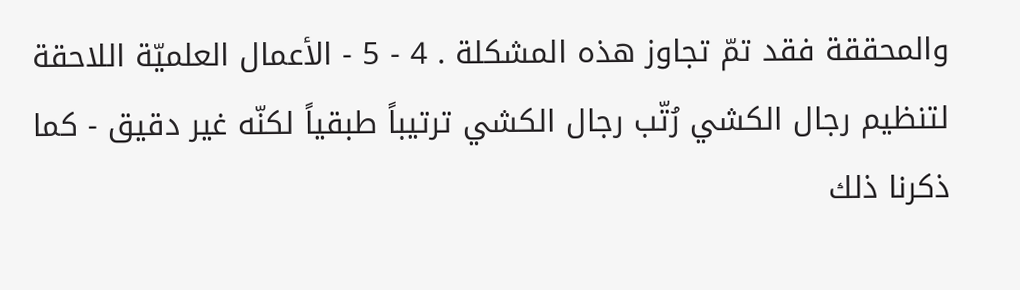والمحققة فقد تمّ تجاوز هذه المشكلة . 4 - 5 - الأعمال العلميّة اللاحقة لتنظيم رجال الكشي رُتّب رجال الكشي ترتيباً طبقياً لكنّه غير دقيق - كما ذكرنا ذلك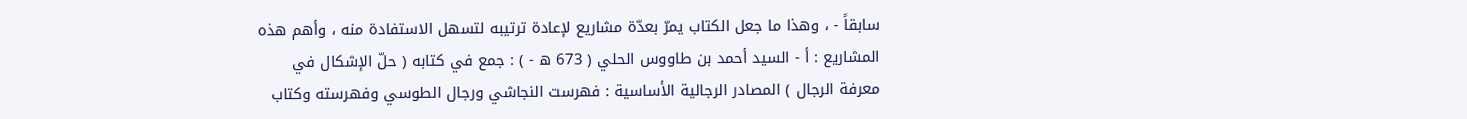سابقاً - ، وهذا ما جعل الكتاب يمرّ بعدّة مشاريع لإعادة ترتيبه لتسهل الاستفادة منه ، وأهم هذه المشاريع : أ - السيد أحمد بن طاووس الحلي ( 673 ه - ) : جمع في كتابه ( حلّ الإشكال في معرفة الرجال ) المصادر الرجالية الأساسية : فهرست النجاشي ورجال الطوسي وفهرسته وكتاب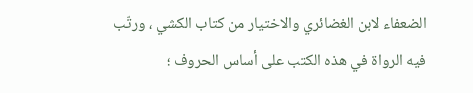الضعفاء لابن الغضائري والاختيار من كتاب الكشي ، ورتّب فيه الرواة في هذه الكتب على أساس الحروف ؛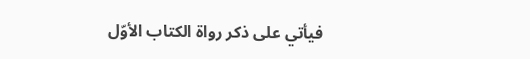فيأتي على ذكر رواة الكتاب الأوّل